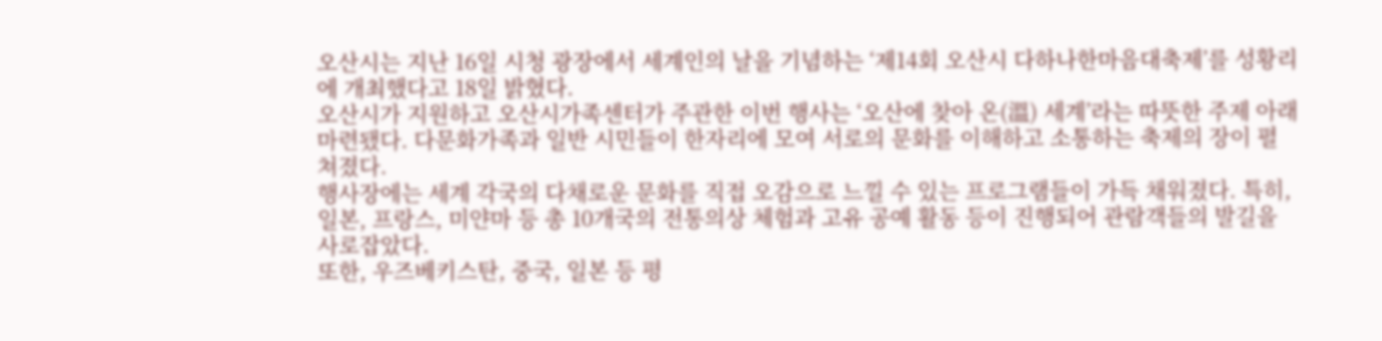오산시는 지난 16일 시청 광장에서 세계인의 날을 기념하는 ‘제14회 오산시 다하나한마음대축제’를 성황리에 개최했다고 18일 밝혔다.
오산시가 지원하고 오산시가족센터가 주관한 이번 행사는 ‘오산에 찾아 온(溫) 세계’라는 따뜻한 주제 아래 마련됐다. 다문화가족과 일반 시민들이 한자리에 모여 서로의 문화를 이해하고 소통하는 축제의 장이 펼쳐졌다.
행사장에는 세계 각국의 다채로운 문화를 직접 오감으로 느낄 수 있는 프로그램들이 가득 채워졌다. 특히, 일본, 프랑스, 미얀마 등 총 10개국의 전통의상 체험과 고유 공예 활동 등이 진행되어 관람객들의 발길을 사로잡았다.
또한, 우즈베키스탄, 중국, 일본 등 평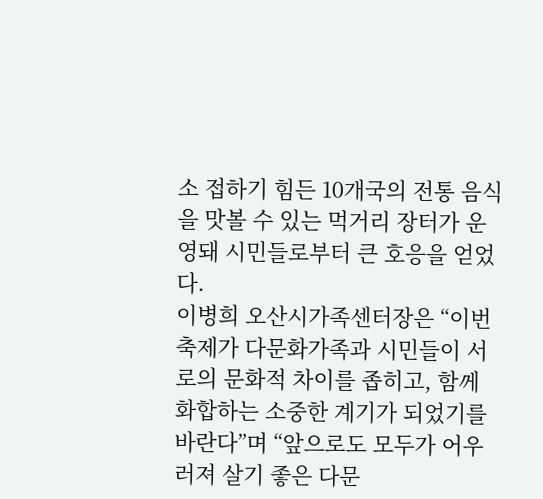소 접하기 힘든 10개국의 전통 음식을 맛볼 수 있는 먹거리 장터가 운영돼 시민들로부터 큰 호응을 얻었다.
이병희 오산시가족센터장은 “이번 축제가 다문화가족과 시민들이 서로의 문화적 차이를 좁히고, 함께 화합하는 소중한 계기가 되었기를 바란다”며 “앞으로도 모두가 어우러져 살기 좋은 다문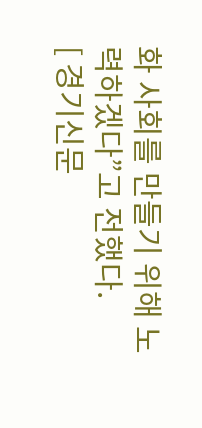화 사회를 만들기 위해 노력하겠다”고 전했다.
[ 경기신문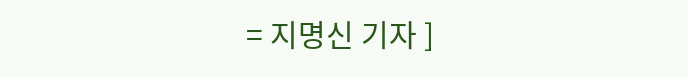= 지명신 기자 ]